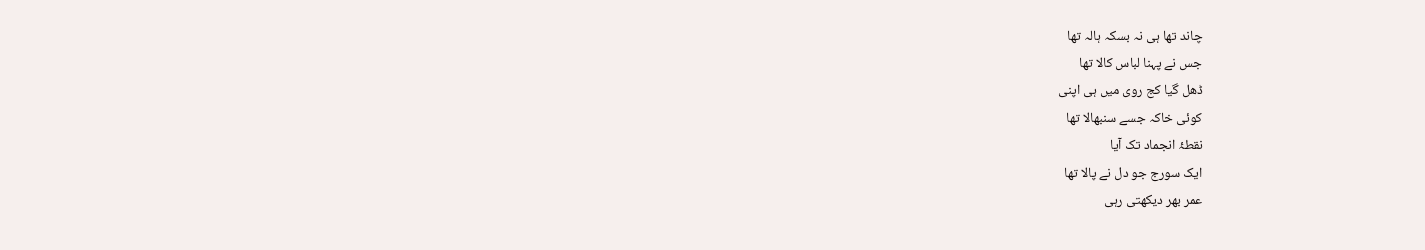چاند تھا ہی نہ بسکہ ہالہ تھا
جس نے پہنا لباس کالا تھا
ڈھل گیا کج روی میں ہی اپنی
کوئی خاکہ جسے سنبھالا تھا
نقطۂ انجماد تک آیا
ایک سورج جو دل نے پالا تھا
عمر بھر دیکھتی رہی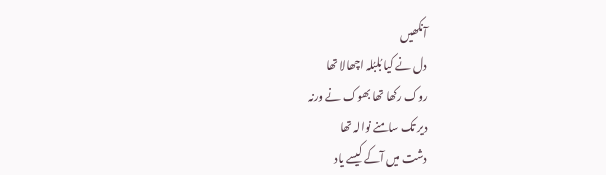آنکھیں
دل نے کیا بُلبُلہ اچھالا تھا
روک رکھا تھا بھوک نے ورنہ
دیر تک سامنے نوالہ تھا
دشت میں آکے کیسے یاد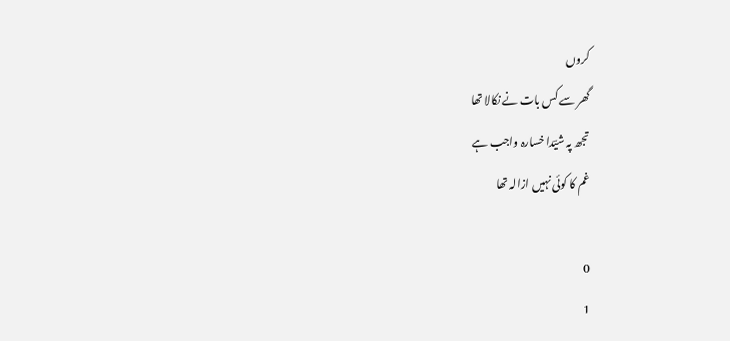کروں
گھر سے کس بات نے نکالا تھا
تجھ پہ شیؔدا خسارہ واجب ہے
غم کا کوئی نہیں ازالہ تھا

0
1